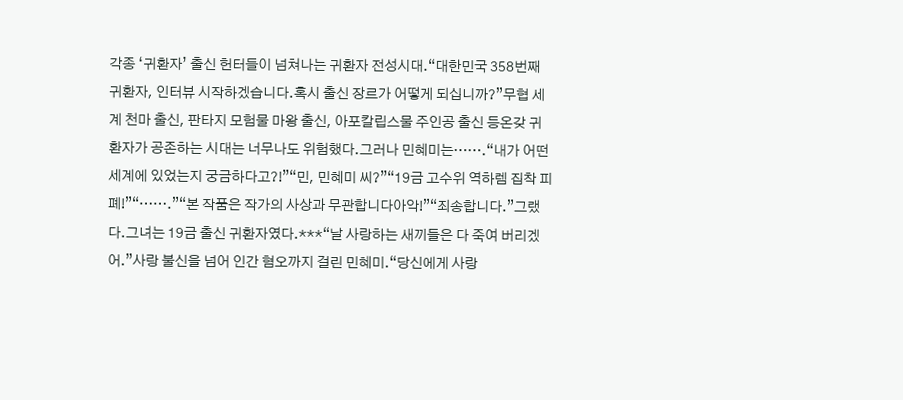각종 ‘귀환자’ 출신 헌터들이 넘쳐나는 귀환자 전성시대.“대한민국 358번째 귀환자, 인터뷰 시작하겠습니다.혹시 출신 장르가 어떻게 되십니까?”무협 세계 천마 출신, 판타지 모험물 마왕 출신, 아포칼립스물 주인공 출신 등온갖 귀환자가 공존하는 시대는 너무나도 위험했다.그러나 민혜미는…….“내가 어떤 세계에 있었는지 궁금하다고?!”“민, 민혜미 씨?”“19금 고수위 역하렘 집착 피폐!”“…….”“본 작품은 작가의 사상과 무관합니다아악!”“죄송합니다.”그랬다.그녀는 19금 출신 귀환자였다.***“날 사랑하는 새끼들은 다 죽여 버리겠어.”사랑 불신을 넘어 인간 혐오까지 걸린 민혜미.“당신에게 사랑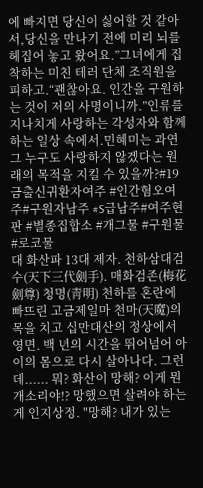에 빠지면 당신이 싫어할 것 같아서,당신을 만나기 전에 미리 뇌를 헤집어 놓고 왔어요.”그녀에게 집착하는 미친 테러 단체 조직원을 피하고.“괜찮아요. 인간을 구원하는 것이 저의 사명이니까.”인류를 지나치게 사랑하는 각성자와 함께하는 일상 속에서.민혜미는 과연 그 누구도 사랑하지 않겠다는 원래의 목적을 지킬 수 있을까?#19금출신귀환자여주 #인간혐오여주#구원자남주 #S급남주#여주현판 #별종집합소 #개그물 #구원물 #로코물
대 화산파 13대 제자. 천하삼대검수(天下三代劍手). 매화검존(梅花劍尊) 청명(靑明) 천하를 혼란에 빠뜨린 고금제일마 천마(天魔)의 목을 치고 십만대산의 정상에서 영면. 백 년의 시간을 뛰어넘어 아이의 몸으로 다시 살아나다. 그런데...... 뭐? 화산이 망해? 이게 뭔 개소리야!? 망했으면 살려야 하는 게 인지상정. "망해? 내가 있는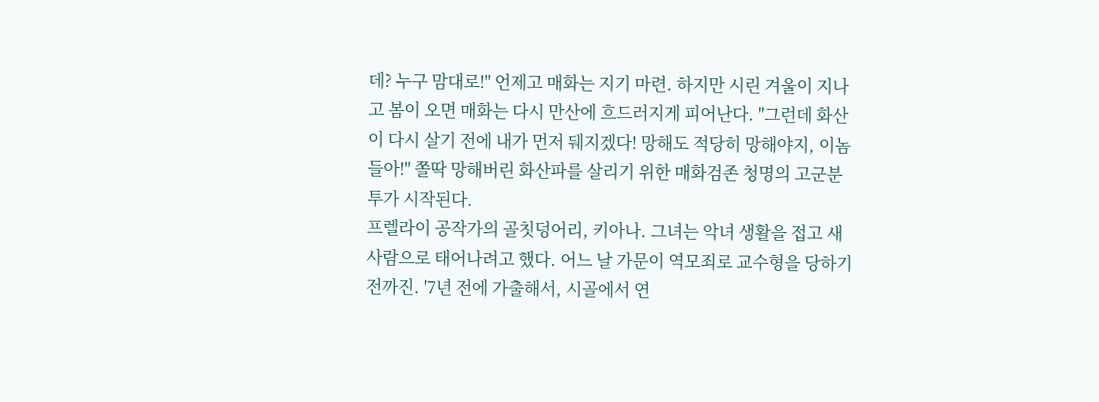데? 누구 맘대로!" 언제고 매화는 지기 마련. 하지만 시린 겨울이 지나고 봄이 오면 매화는 다시 만산에 흐드러지게 피어난다. "그런데 화산이 다시 살기 전에 내가 먼저 뒈지겠다! 망해도 적당히 망해야지, 이놈들아!" 쫄딱 망해버린 화산파를 살리기 위한 매화검존 청명의 고군분투가 시작된다.
프렐라이 공작가의 골칫덩어리, 키아나. 그녀는 악녀 생활을 접고 새사람으로 태어나려고 했다. 어느 날 가문이 역모죄로 교수형을 당하기 전까진. '7년 전에 가출해서, 시골에서 연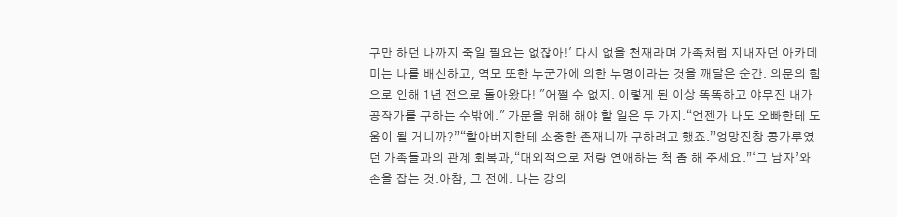구만 하던 나까지 죽일 필요는 없잖아!' 다시 없을 천재라며 가족처럼 지내자던 아카데미는 나를 배신하고, 역모 또한 누군가에 의한 누명이라는 것을 깨달은 순간. 의문의 힘으로 인해 1년 전으로 돌아왔다! "어쩔 수 없지. 이렇게 된 이상 똑똑하고 야무진 내가 공작가를 구하는 수밖에." 가문을 위해 해야 할 일은 두 가지.“언젠가 나도 오빠한테 도움이 될 거니까?”“할아버지한테 소중한 존재니까 구하려고 했죠.”엉망진창 콩가루였던 가족들과의 관계 회복과,“대외적으로 저랑 연애하는 척 좀 해 주세요.”‘그 남자’와 손을 잡는 것.아참, 그 전에. 나는 강의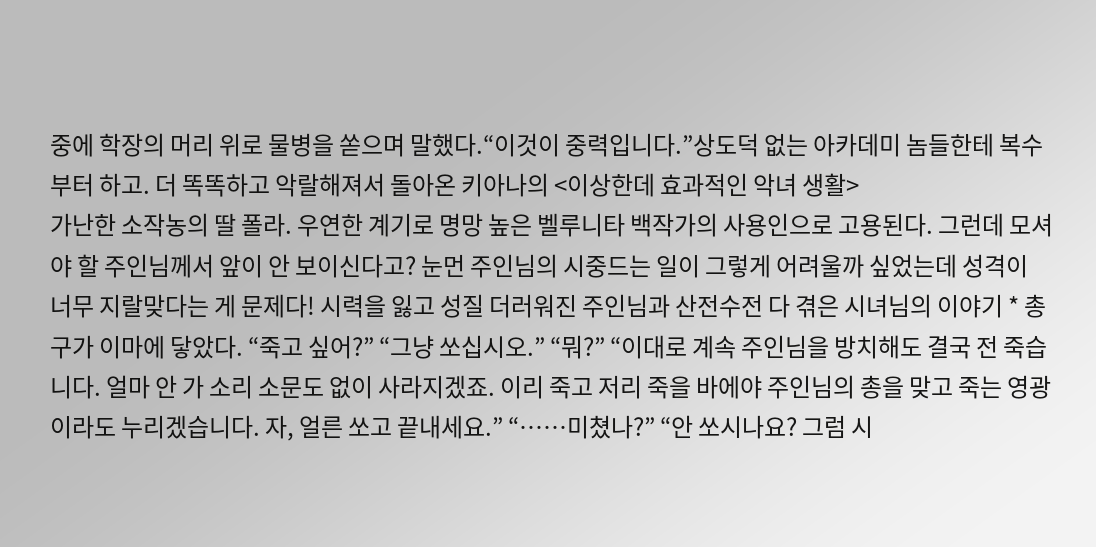중에 학장의 머리 위로 물병을 쏟으며 말했다.“이것이 중력입니다.”상도덕 없는 아카데미 놈들한테 복수부터 하고. 더 똑똑하고 악랄해져서 돌아온 키아나의 <이상한데 효과적인 악녀 생활>
가난한 소작농의 딸 폴라. 우연한 계기로 명망 높은 벨루니타 백작가의 사용인으로 고용된다. 그런데 모셔야 할 주인님께서 앞이 안 보이신다고? 눈먼 주인님의 시중드는 일이 그렇게 어려울까 싶었는데 성격이 너무 지랄맞다는 게 문제다! 시력을 잃고 성질 더러워진 주인님과 산전수전 다 겪은 시녀님의 이야기 * 총구가 이마에 닿았다. “죽고 싶어?” “그냥 쏘십시오.” “뭐?” “이대로 계속 주인님을 방치해도 결국 전 죽습니다. 얼마 안 가 소리 소문도 없이 사라지겠죠. 이리 죽고 저리 죽을 바에야 주인님의 총을 맞고 죽는 영광이라도 누리겠습니다. 자, 얼른 쏘고 끝내세요.” “……미쳤나?” “안 쏘시나요? 그럼 시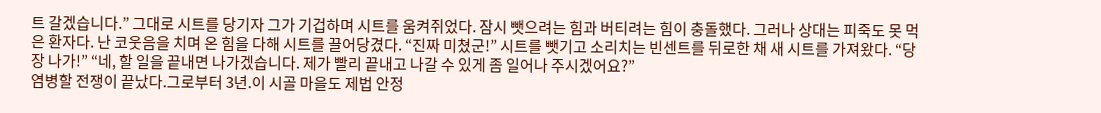트 갈겠습니다.” 그대로 시트를 당기자 그가 기겁하며 시트를 움켜쥐었다. 잠시 뺏으려는 힘과 버티려는 힘이 충돌했다. 그러나 상대는 피죽도 못 먹은 환자다. 난 코웃음을 치며 온 힘을 다해 시트를 끌어당겼다. “진짜 미쳤군!” 시트를 뺏기고 소리치는 빈센트를 뒤로한 채 새 시트를 가져왔다. “당장 나가!” “네, 할 일을 끝내면 나가겠습니다. 제가 빨리 끝내고 나갈 수 있게 좀 일어나 주시겠어요?”
염병할 전쟁이 끝났다.그로부터 3년.이 시골 마을도 제법 안정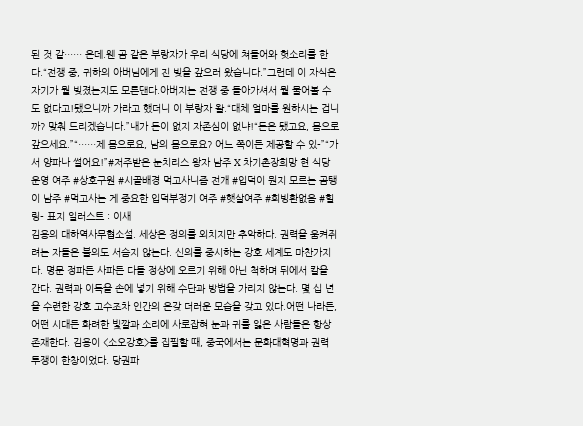된 것 같…… 은데.웬 곰 같은 부랑자가 우리 식당에 쳐들어와 헛소리를 한다.“전쟁 중, 귀하의 아버님에게 진 빚을 갚으러 왔습니다.”그런데 이 자식은 자기가 뭘 빚졌는지도 모른댄다.아버지는 전쟁 중 돌아가셔서 뭘 물어볼 수도 없다고!됐으니까 가라고 했더니 이 부랑자 왈.“대체 얼마를 원하시는 겁니까? 맞춰 드리겠습니다.”내가 돈이 없지 자존심이 없냐!“돈은 됐고요, 몸으로 갚으세요.”“……제 몸으로요, 남의 몸으로요? 어느 쪽이든 제공할 수 있-”“가서 양파나 썰어요!”#저주받은 눈치리스 왕자 남주 X 차기촌장희망 현 식당운영 여주 #상호구원 #시골배경 먹고사니즘 전개 #입덕이 뭔지 모르는 곰탱이 남주 #먹고사는 게 중요한 입덕부정기 여주 #햇살여주 #회빙환없음 #힐링- 표지 일러스트 : 이새
김용의 대하역사무협소설. 세상은 정의를 외치지만 추악하다. 권력을 움켜쥐려는 자들은 불의도 서슴지 않는다. 신의를 중시하는 강호 세계도 마찬가지다. 명문 정파든 사파든 다들 정상에 오르기 위해 아닌 척하며 뒤에서 칼을 간다. 권력과 이득을 손에 넣기 위해 수단과 방법을 가리지 않는다. 몇 십 년을 수련한 강호 고수조차 인간의 온갖 더러운 모습을 갖고 있다.어떤 나라든, 어떤 시대든 화려한 빛깔과 소리에 사로잡혀 눈과 귀를 잃은 사람들은 항상 존재한다. 김용이 <소오강호>를 집필할 때, 중국에서는 문화대혁명과 권력 투쟁이 한창이었다. 당권파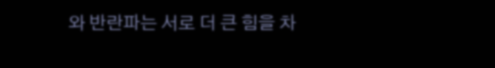와 반란파는 서로 더 큰 힘을 차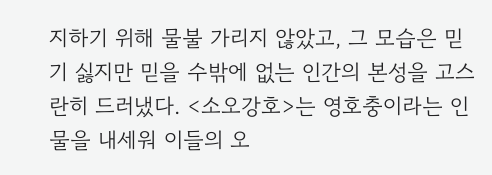지하기 위해 물불 가리지 않았고, 그 모습은 믿기 싫지만 믿을 수밖에 없는 인간의 본성을 고스란히 드러냈다. <소오강호>는 영호충이라는 인물을 내세워 이들의 오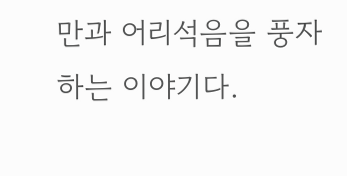만과 어리석음을 풍자하는 이야기다.